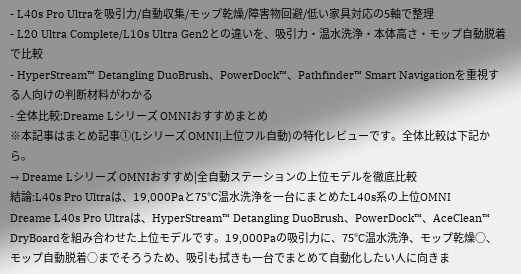- L40s Pro Ultraを吸引力/自動収集/モップ乾燥/障害物回避/低い家具対応の5軸で整理
- L20 Ultra Complete/L10s Ultra Gen2との違いを、吸引力・温水洗浄・本体高さ・モップ自動脱着で比較
- HyperStream™ Detangling DuoBrush、PowerDock™、Pathfinder™ Smart Navigationを重視する人向けの判断材料がわかる
- 全体比較:Dreame Lシリーズ OMNIおすすめまとめ
※本記事はまとめ記事①(Lシリーズ OMNI|上位フル自動)の特化レビューです。全体比較は下記から。
→ Dreame Lシリーズ OMNIおすすめ|全自動ステーションの上位モデルを徹底比較
結論:L40s Pro Ultraは、19,000Paと75°C温水洗浄を一台にまとめたL40s系の上位OMNI
Dreame L40s Pro Ultraは、HyperStream™ Detangling DuoBrush、PowerDock™、AceClean™ DryBoardを組み合わせた上位モデルです。19,000Paの吸引力に、75°C温水洗浄、モップ乾燥○、モップ自動脱着○までそろうため、吸引も拭きも一台でまとめて自動化したい人に向きま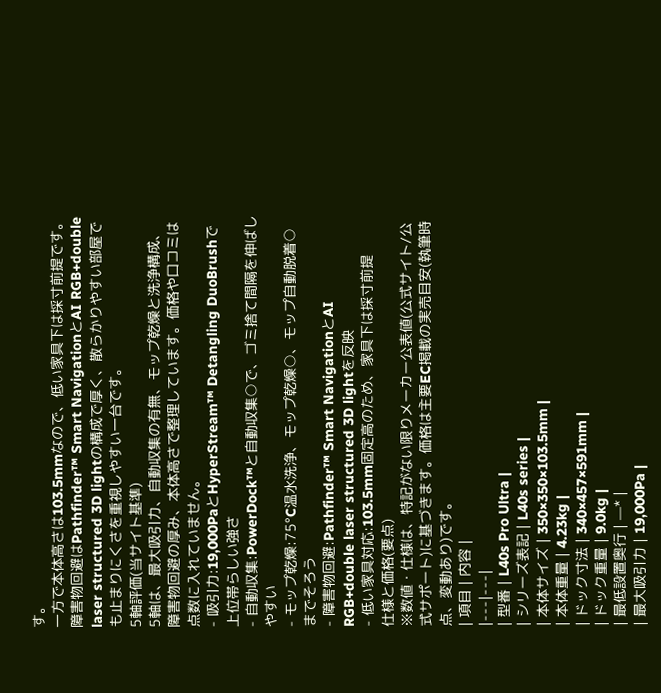す。
一方で本体高さは103.5mmなので、低い家具下は採寸前提です。障害物回避はPathfinder™ Smart NavigationとAI RGB+double laser structured 3D lightの構成で厚く、散らかりやすい部屋でも止まりにくさを重視しやすい一台です。
5軸評価(当サイト基準)
5軸は、最大吸引力、自動収集の有無、モップ乾燥と洗浄構成、障害物回避の厚み、本体高さで整理しています。価格や口コミは点数に入れていません。
- 吸引力:19,000PaとHyperStream™ Detangling DuoBrushで上位帯らしい強さ
- 自動収集:PowerDock™と自動収集○で、ゴミ捨て間隔を伸ばしやすい
- モップ乾燥:75°C温水洗浄、モップ乾燥○、モップ自動脱着○までそろう
- 障害物回避:Pathfinder™ Smart NavigationとAI RGB+double laser structured 3D lightを反映
- 低い家具対応:103.5mm固定高のため、家具下は採寸前提
仕様と価格(要点)
※数値・仕様は、特記がない限りメーカー公表値(公式サイト/公式サポート)に基づきます。価格は主要EC掲載の実売目安(執筆時点、変動あり)です。
| 項目 | 内容 |
|---|---|
| 型番 | L40s Pro Ultra |
| シリーズ表記 | L40s series |
| 本体サイズ | 350×350×103.5mm |
| 本体重量 | 4.23kg |
| ドック寸法 | 340×457×591mm |
| ドック重量 | 9.0kg |
| 最低設置奥行 | —* |
| 最大吸引力 | 19,000Pa |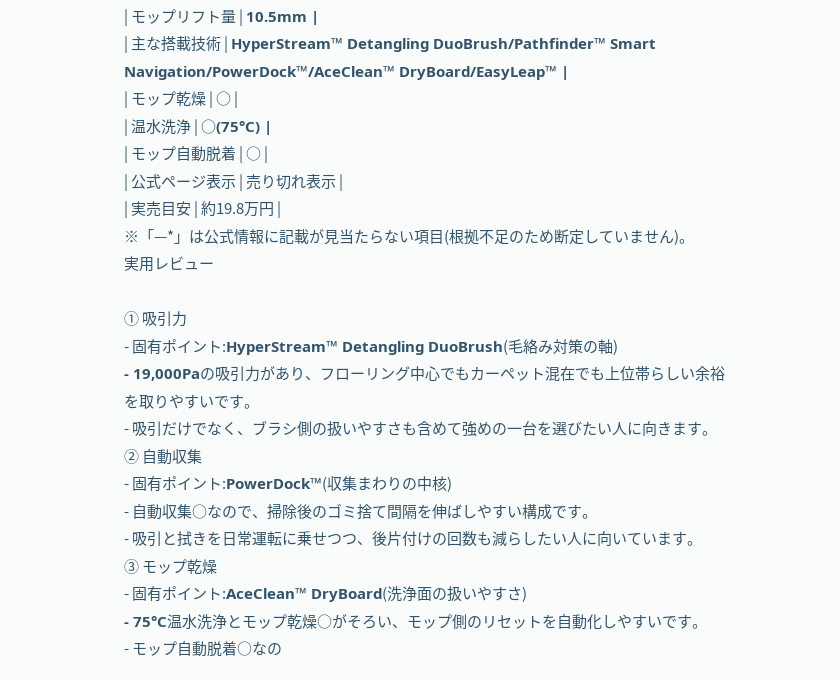| モップリフト量 | 10.5mm |
| 主な搭載技術 | HyperStream™ Detangling DuoBrush/Pathfinder™ Smart Navigation/PowerDock™/AceClean™ DryBoard/EasyLeap™ |
| モップ乾燥 | ○ |
| 温水洗浄 | ○(75°C) |
| モップ自動脱着 | ○ |
| 公式ページ表示 | 売り切れ表示 |
| 実売目安 | 約19.8万円 |
※「—*」は公式情報に記載が見当たらない項目(根拠不足のため断定していません)。
実用レビュー

① 吸引力
- 固有ポイント:HyperStream™ Detangling DuoBrush(毛絡み対策の軸)
- 19,000Paの吸引力があり、フローリング中心でもカーペット混在でも上位帯らしい余裕を取りやすいです。
- 吸引だけでなく、ブラシ側の扱いやすさも含めて強めの一台を選びたい人に向きます。
② 自動収集
- 固有ポイント:PowerDock™(収集まわりの中核)
- 自動収集○なので、掃除後のゴミ捨て間隔を伸ばしやすい構成です。
- 吸引と拭きを日常運転に乗せつつ、後片付けの回数も減らしたい人に向いています。
③ モップ乾燥
- 固有ポイント:AceClean™ DryBoard(洗浄面の扱いやすさ)
- 75°C温水洗浄とモップ乾燥○がそろい、モップ側のリセットを自動化しやすいです。
- モップ自動脱着○なの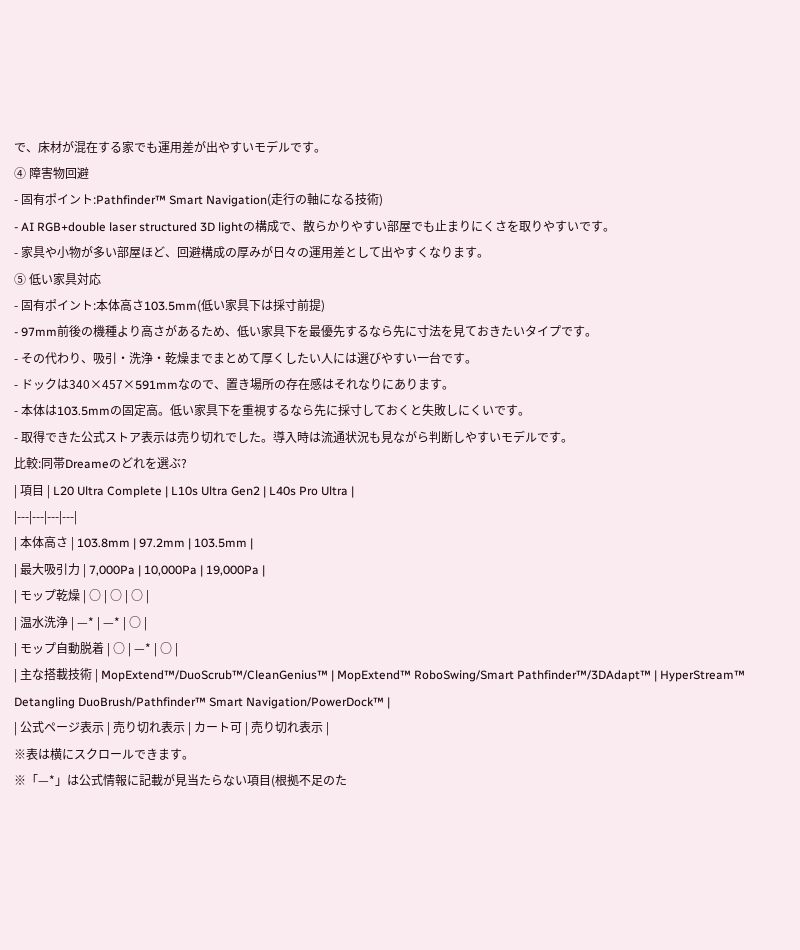で、床材が混在する家でも運用差が出やすいモデルです。
④ 障害物回避
- 固有ポイント:Pathfinder™ Smart Navigation(走行の軸になる技術)
- AI RGB+double laser structured 3D lightの構成で、散らかりやすい部屋でも止まりにくさを取りやすいです。
- 家具や小物が多い部屋ほど、回避構成の厚みが日々の運用差として出やすくなります。
⑤ 低い家具対応
- 固有ポイント:本体高さ103.5mm(低い家具下は採寸前提)
- 97mm前後の機種より高さがあるため、低い家具下を最優先するなら先に寸法を見ておきたいタイプです。
- その代わり、吸引・洗浄・乾燥までまとめて厚くしたい人には選びやすい一台です。
- ドックは340×457×591mmなので、置き場所の存在感はそれなりにあります。
- 本体は103.5mmの固定高。低い家具下を重視するなら先に採寸しておくと失敗しにくいです。
- 取得できた公式ストア表示は売り切れでした。導入時は流通状況も見ながら判断しやすいモデルです。
比較:同帯Dreameのどれを選ぶ?
| 項目 | L20 Ultra Complete | L10s Ultra Gen2 | L40s Pro Ultra |
|---|---|---|---|
| 本体高さ | 103.8mm | 97.2mm | 103.5mm |
| 最大吸引力 | 7,000Pa | 10,000Pa | 19,000Pa |
| モップ乾燥 | ○ | ○ | ○ |
| 温水洗浄 | —* | —* | ○ |
| モップ自動脱着 | ○ | —* | ○ |
| 主な搭載技術 | MopExtend™/DuoScrub™/CleanGenius™ | MopExtend™ RoboSwing/Smart Pathfinder™/3DAdapt™ | HyperStream™ Detangling DuoBrush/Pathfinder™ Smart Navigation/PowerDock™ |
| 公式ページ表示 | 売り切れ表示 | カート可 | 売り切れ表示 |
※表は横にスクロールできます。
※「—*」は公式情報に記載が見当たらない項目(根拠不足のた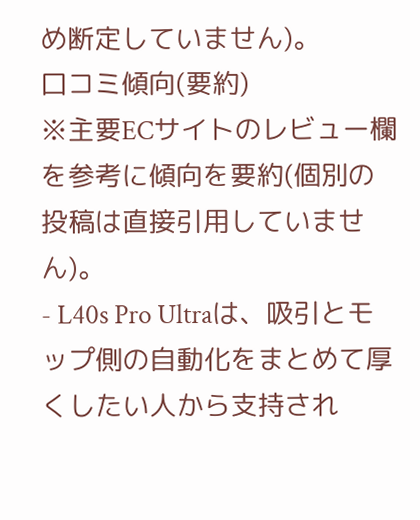め断定していません)。
口コミ傾向(要約)
※主要ECサイトのレビュー欄を参考に傾向を要約(個別の投稿は直接引用していません)。
- L40s Pro Ultraは、吸引とモップ側の自動化をまとめて厚くしたい人から支持され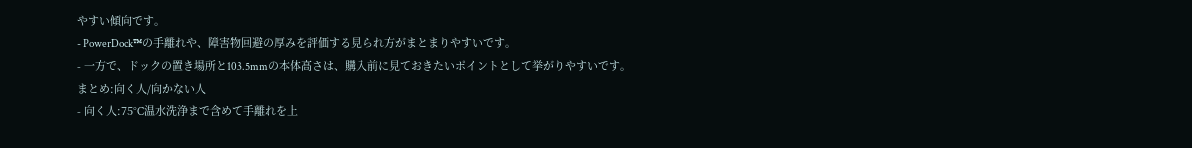やすい傾向です。
- PowerDock™の手離れや、障害物回避の厚みを評価する見られ方がまとまりやすいです。
- 一方で、ドックの置き場所と103.5mmの本体高さは、購入前に見ておきたいポイントとして挙がりやすいです。
まとめ:向く人/向かない人
- 向く人:75°C温水洗浄まで含めて手離れを上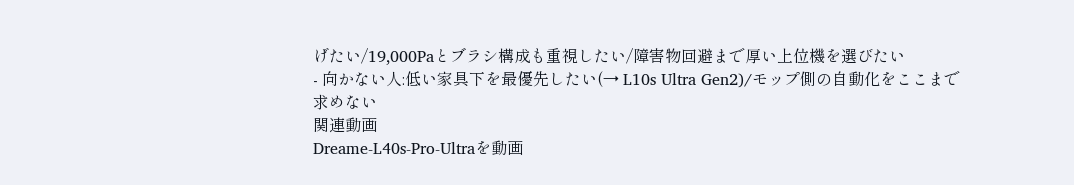げたい/19,000Paとブラシ構成も重視したい/障害物回避まで厚い上位機を選びたい
- 向かない人:低い家具下を最優先したい(→ L10s Ultra Gen2)/モップ側の自動化をここまで求めない
関連動画
Dreame-L40s-Pro-Ultraを動画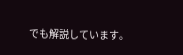でも解説しています。